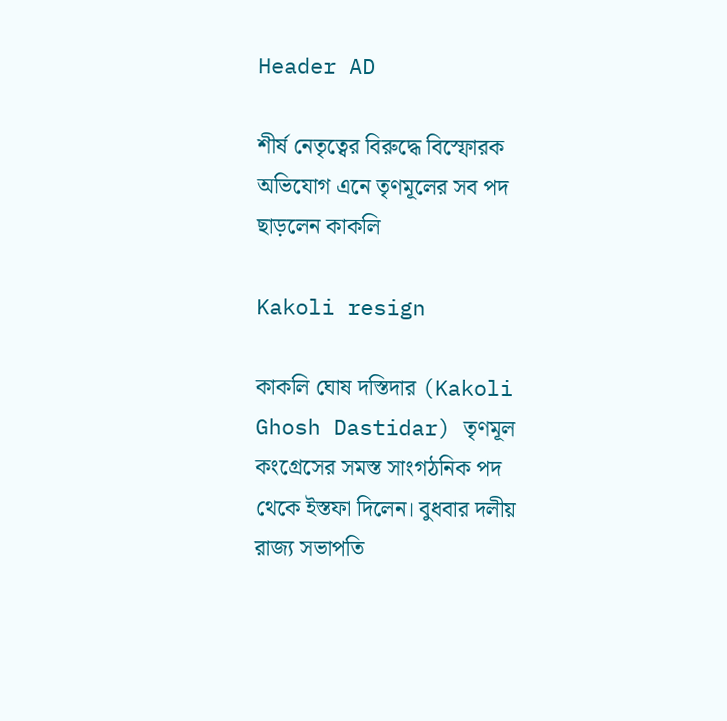Header AD

শীর্ষ নেতৃত্বের বিরুদ্ধে বিস্ফোরক অভিযোগ এনে তৃণমূলের সব পদ ছাড়লেন কাকলি

Kakoli resign

কাকলি ঘোষ দস্তিদার (Kakoli Ghosh Dastidar) তৃণমূল কংগ্রেসের সমস্ত সাংগঠনিক পদ থেকে ইস্তফা দিলেন। বুধবার দলীয় রাজ্য সভাপতি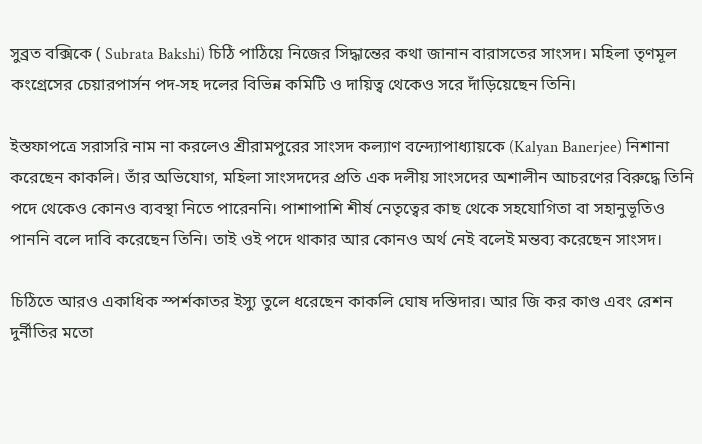সুব্রত বক্সিকে ( Subrata Bakshi) চিঠি পাঠিয়ে নিজের সিদ্ধান্তের কথা জানান বারাসতের সাংসদ। মহিলা তৃণমূল কংগ্রেসের চেয়ারপার্সন পদ-সহ দলের বিভিন্ন কমিটি ও দায়িত্ব থেকেও সরে দাঁড়িয়েছেন তিনি।

ইস্তফাপত্রে সরাসরি নাম না করলেও শ্রীরামপুরের সাংসদ কল্যাণ বন্দ্যোপাধ্যায়কে (Kalyan Banerjee) নিশানা করেছেন কাকলি। তাঁর অভিযোগ, মহিলা সাংসদদের প্রতি এক দলীয় সাংসদের অশালীন আচরণের বিরুদ্ধে তিনি পদে থেকেও কোনও ব্যবস্থা নিতে পারেননি। পাশাপাশি শীর্ষ নেতৃত্বের কাছ থেকে সহযোগিতা বা সহানুভূতিও পাননি বলে দাবি করেছেন তিনি। তাই ওই পদে থাকার আর কোনও অর্থ নেই বলেই মন্তব্য করেছেন সাংসদ।

চিঠিতে আরও একাধিক স্পর্শকাতর ইস্যু তুলে ধরেছেন কাকলি ঘোষ দস্তিদার। আর জি কর কাণ্ড এবং রেশন দুর্নীতির মতো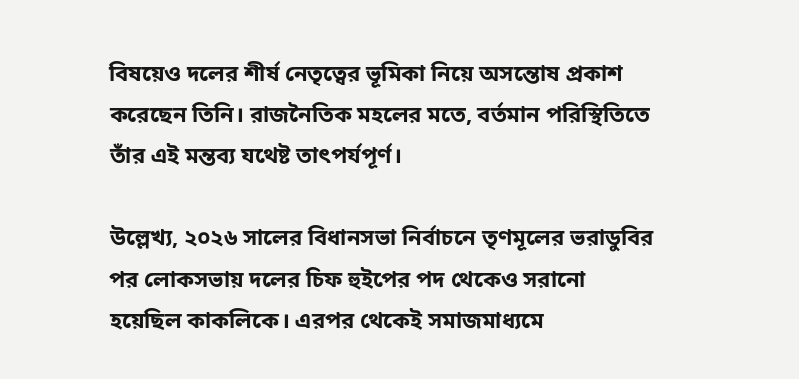বিষয়েও দলের শীর্ষ নেতৃত্বের ভূমিকা নিয়ে অসন্তোষ প্রকাশ করেছেন তিনি। রাজনৈতিক মহলের মতে, বর্তমান পরিস্থিতিতে তাঁর এই মন্তব্য যথেষ্ট তাৎপর্যপূর্ণ।

উল্লেখ্য, ২০২৬ সালের বিধানসভা নির্বাচনে তৃণমূলের ভরাডুবির পর লোকসভায় দলের চিফ হুইপের পদ থেকেও সরানো হয়েছিল কাকলিকে। এরপর থেকেই সমাজমাধ্যমে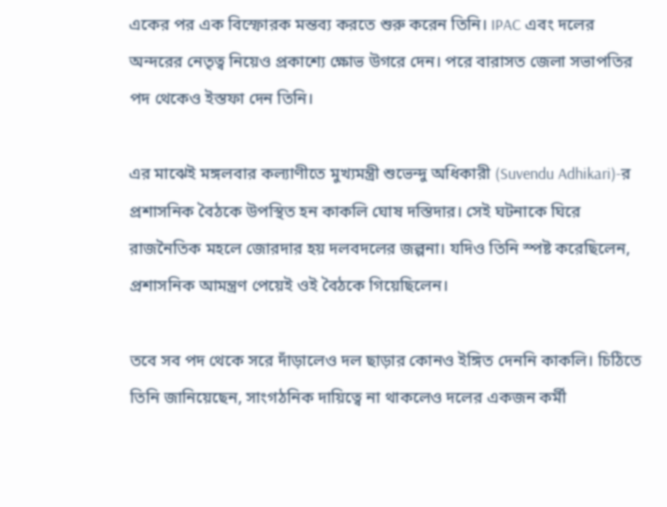একের পর এক বিস্ফোরক মন্তব্য করতে শুরু করেন তিনি। IPAC এবং দলের অন্দরের নেতৃত্ব নিয়েও প্রকাশ্যে ক্ষোভ উগরে দেন। পরে বারাসত জেলা সভাপতির পদ থেকেও ইস্তফা দেন তিনি।

এর মাঝেই মঙ্গলবার কল্যাণীতে মুখ্যমন্ত্রী শুভেন্দু অধিকারী (Suvendu Adhikari)-র প্রশাসনিক বৈঠকে উপস্থিত হন কাকলি ঘোষ দস্তিদার। সেই ঘটনাকে ঘিরে রাজনৈতিক মহলে জোরদার হয় দলবদলের জল্পনা। যদিও তিনি স্পষ্ট করেছিলেন, প্রশাসনিক আমন্ত্রণ পেয়েই ওই বৈঠকে গিয়েছিলেন।

তবে সব পদ থেকে সরে দাঁড়ালেও দল ছাড়ার কোনও ইঙ্গিত দেননি কাকলি। চিঠিতে তিনি জানিয়েছেন, সাংগঠনিক দায়িত্বে না থাকলেও দলের একজন কর্মী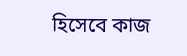হিসেবে কাজ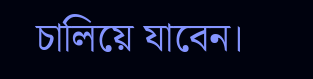চালিয়ে যাবেন।